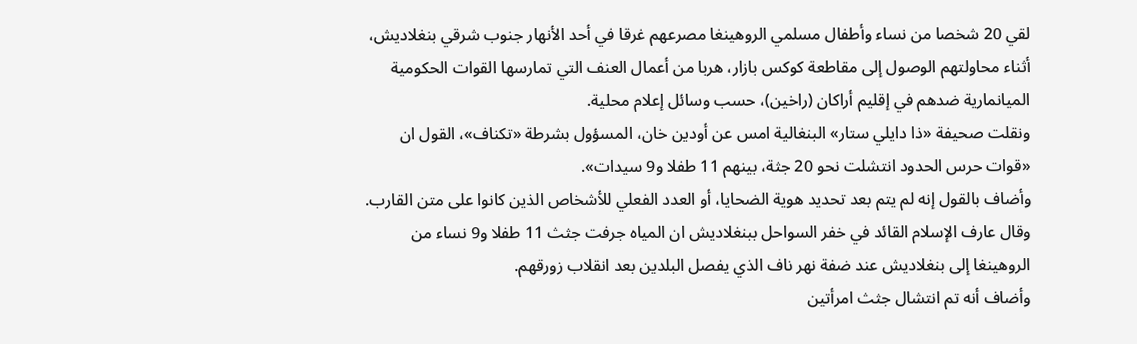لقي 20 شخصا من نساء وأطفال مسلمي الروهينغا مصرعهم غرقا في أحد الأنهار جنوب شرقي بنغلاديش، أثناء محاولتهم الوصول إلى مقاطعة كوكس بازار، هربا من أعمال العنف التي تمارسها القوات الحكومية الميانمارية ضدهم في إقليم أراكان (راخين)، حسب وسائل إعلام محلية.
ونقلت صحيفة «ذا دايلي ستار» البنغالية امس عن أودين خان، المسؤول بشرطة «تكناف»، القول ان «قوات حرس الحدود انتشلت نحو 20 جثة، بينهم 11 طفلا و9 سيدات».
وأضاف بالقول إنه لم يتم بعد تحديد هوية الضحايا، أو العدد الفعلي للأشخاص الذين كانوا على متن القارب.
وقال عارف الإسلام القائد في خفر السواحل ببنغلاديش ان المياه جرفت جثث 11 طفلا و9 نساء من الروهينغا إلى بنغلاديش عند ضفة نهر ناف الذي يفصل البلدين بعد انقلاب زورقهم.
وأضاف أنه تم انتشال جثث امرأتين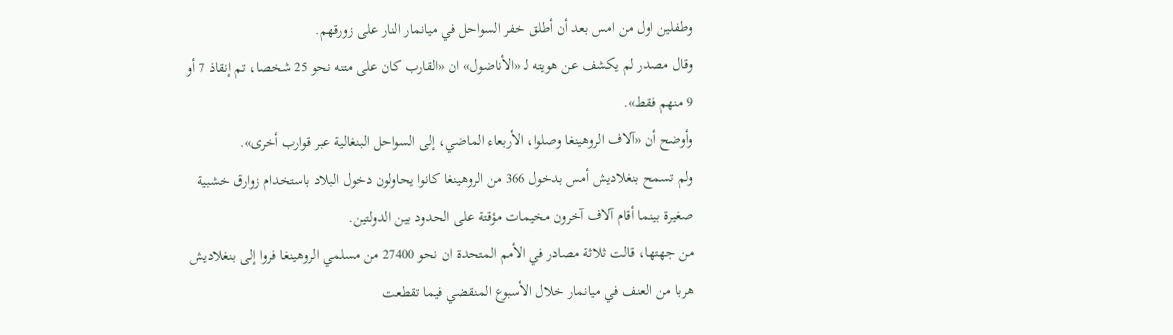وطفلين اول من امس بعد أن أطلق خفر السواحل في ميانمار النار على زورقهم.
وقال مصدر لم يكشف عن هويته لـ «الأناضول» ان «القارب كان على متنه نحو 25 شخصا، تم إنقاذ 7 أو 9 منهم فقط».
وأوضح أن «آلاف الروهينغا وصلوا، الأربعاء الماضي، إلى السواحل البنغالية عبر قوارب أخرى».
ولم تسمح بنغلاديش أمس بدخول 366 من الروهينغا كانوا يحاولون دخول البلاد باستخدام زوارق خشبية صغيرة بينما أقام آلاف آخرون مخيمات مؤقتة على الحدود بين الدولتين.
من جهتها، قالت ثلاثة مصادر في الأمم المتحدة ان نحو 27400 من مسلمي الروهينغا فروا إلى بنغلاديش هربا من العنف في ميانمار خلال الأسبوع المنقضي فيما تقطعت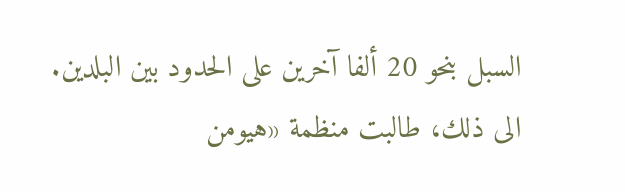السبل بنحو 20 ألفا آخرين على الحدود بين البلدين.
الى ذلك، طالبت منظمة «هيومن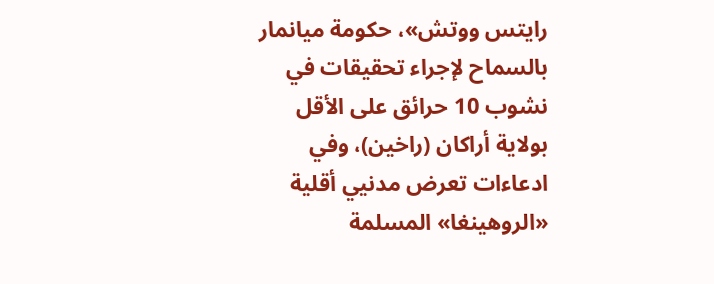رايتس ووتش»، حكومة ميانمار بالسماح لإجراء تحقيقات في نشوب 10 حرائق على الأقل بولاية أراكان (راخين)، وفي ادعاءات تعرض مدنيي أقلية «الروهينغا» المسلمة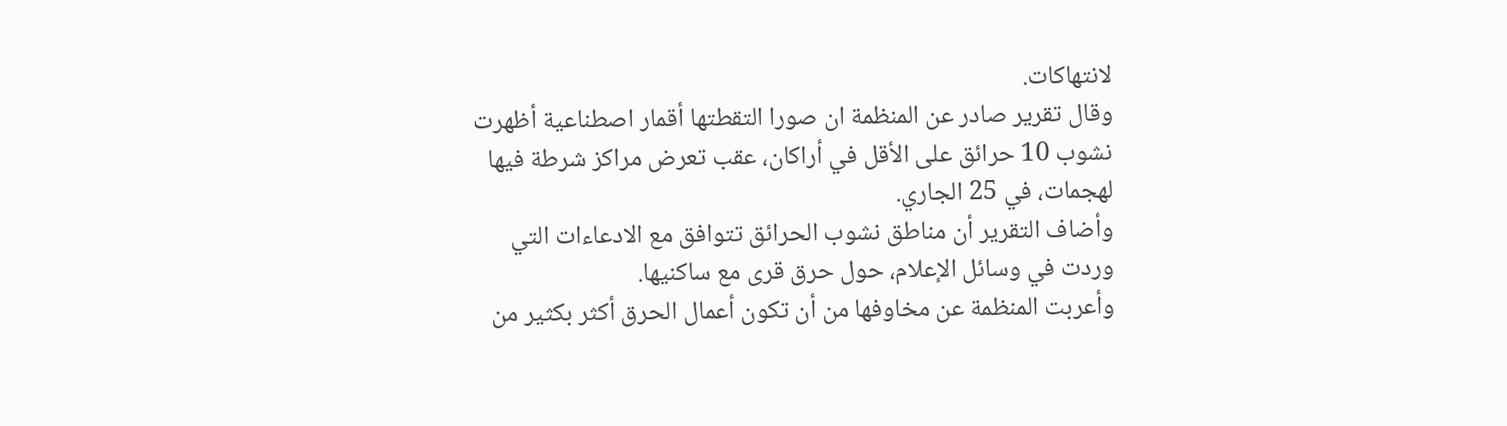لانتهاكات.
وقال تقرير صادر عن المنظمة ان صورا التقطتها أقمار اصطناعية أظهرت نشوب 10 حرائق على الأقل في أراكان، عقب تعرض مراكز شرطة فيها لهجمات، في 25 الجاري.
وأضاف التقرير أن مناطق نشوب الحرائق تتوافق مع الادعاءات التي وردت في وسائل الإعلام، حول حرق قرى مع ساكنيها.
وأعربت المنظمة عن مخاوفها من أن تكون أعمال الحرق أكثر بكثير من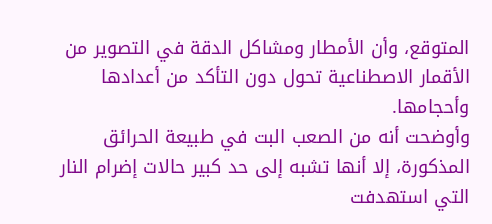المتوقع، وأن الأمطار ومشاكل الدقة في التصوير من الأقمار الاصطناعية تحول دون التأكد من أعدادها وأحجامها.
وأوضحت أنه من الصعب البت في طبيعة الحرائق المذكورة، إلا أنها تشبه إلى حد كبير حالات إضرام النار التي استهدفت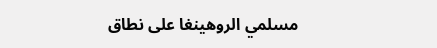مسلمي الروهينغا على نطاق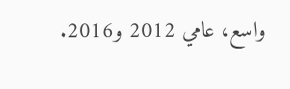واسع، عامي 2012 و2016.